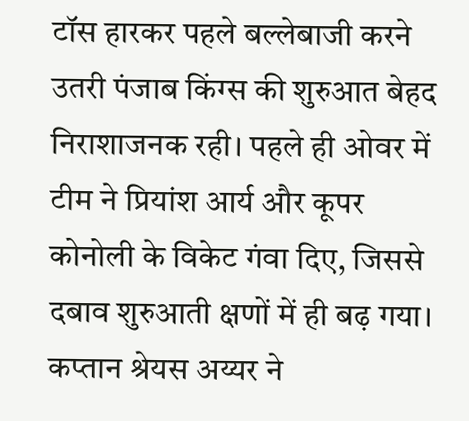टॉस हारकर पहले बल्लेबाजी करने उतरी पंजाब किंग्स की शुरुआत बेहद निराशाजनक रही। पहले ही ओवर में टीम ने प्रियांश आर्य और कूपर कोनोली के विकेट गंवा दिए, जिससे दबाव शुरुआती क्षणों में ही बढ़ गया। कप्तान श्रेयस अय्यर ने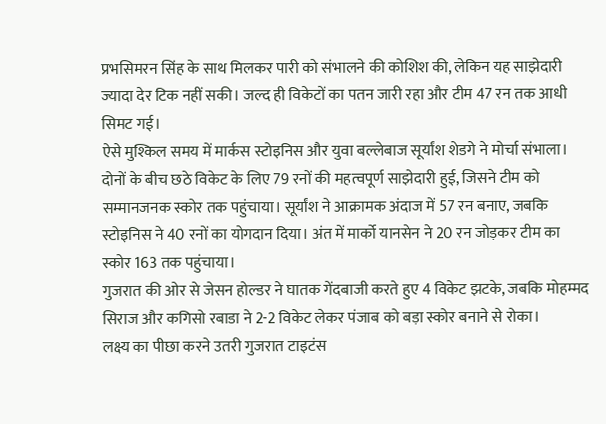प्रभसिमरन सिंह के साथ मिलकर पारी को संभालने की कोशिश की, लेकिन यह साझेदारी ज्यादा देर टिक नहीं सकी। जल्द ही विकेटों का पतन जारी रहा और टीम 47 रन तक आधी सिमट गई।
ऐसे मुश्किल समय में मार्कस स्टोइनिस और युवा बल्लेबाज सूर्यांश शेडगे ने मोर्चा संभाला। दोनों के बीच छठे विकेट के लिए 79 रनों की महत्वपूर्ण साझेदारी हुई, जिसने टीम को सम्मानजनक स्कोर तक पहुंचाया। सूर्यांश ने आक्रामक अंदाज में 57 रन बनाए, जबकि स्टोइनिस ने 40 रनों का योगदान दिया। अंत में मार्को यानसेन ने 20 रन जोड़कर टीम का स्कोर 163 तक पहुंचाया।
गुजरात की ओर से जेसन होल्डर ने घातक गेंदबाजी करते हुए 4 विकेट झटके, जबकि मोहम्मद सिराज और कगिसो रबाडा ने 2-2 विकेट लेकर पंजाब को बड़ा स्कोर बनाने से रोका।
लक्ष्य का पीछा करने उतरी गुजरात टाइटंस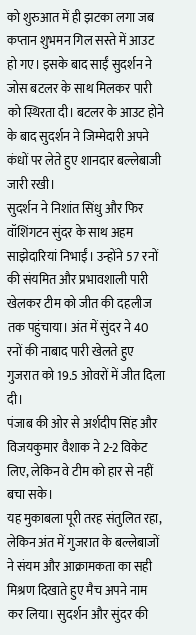को शुरुआत में ही झटका लगा जब कप्तान शुभमन गिल सस्ते में आउट हो गए। इसके बाद साईं सुदर्शन ने जोस बटलर के साथ मिलकर पारी को स्थिरता दी। बटलर के आउट होने के बाद सुदर्शन ने जिम्मेदारी अपने कंधों पर लेते हुए शानदार बल्लेबाजी जारी रखी।
सुदर्शन ने निशांत सिंधु और फिर वॉशिंगटन सुंदर के साथ अहम साझेदारियां निभाईं। उन्होंने 57 रनों की संयमित और प्रभावशाली पारी खेलकर टीम को जीत की दहलीज तक पहुंचाया। अंत में सुंदर ने 40 रनों की नाबाद पारी खेलते हुए गुजरात को 19.5 ओवरों में जीत दिला दी।
पंजाब की ओर से अर्शदीप सिंह और विजयकुमार वैशाक ने 2-2 विकेट लिए, लेकिन वे टीम को हार से नहीं बचा सके।
यह मुकाबला पूरी तरह संतुलित रहा, लेकिन अंत में गुजरात के बल्लेबाजों ने संयम और आक्रामकता का सही मिश्रण दिखाते हुए मैच अपने नाम कर लिया। सुदर्शन और सुंदर की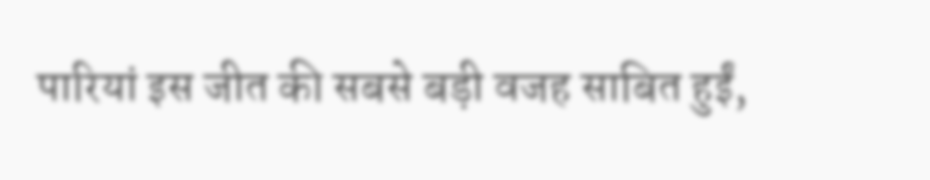पारियां इस जीत की सबसे बड़ी वजह साबित हुईं,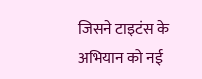जिसने टाइटंस के अभियान को नई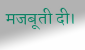मजबूती दी।